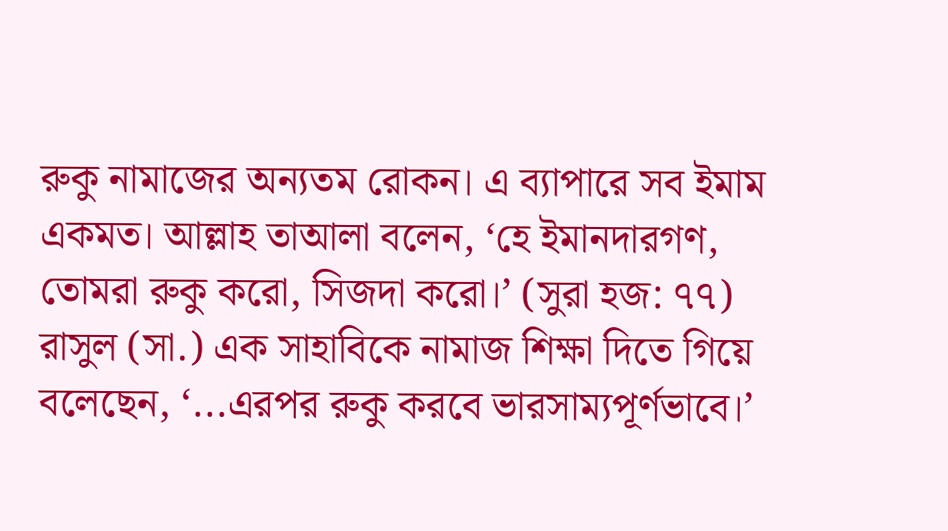রুকু নামাজের অন্যতম রোকন। এ ব্যাপারে সব ইমাম একমত। আল্লাহ তাআলা বলেন, ‘হে ইমানদারগণ, তোমরা রুকু করো, সিজদা করো।’ (সুরা হজ: ৭৭) রাসুল (সা.) এক সাহাবিকে নামাজ শিক্ষা দিতে গিয়ে বলেছেন, ‘...এরপর রুকু করবে ভারসাম্যপূর্ণভাবে।’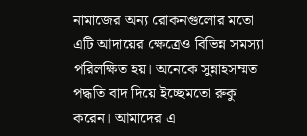নামাজের অন্য রোকনগুলোর মতো এটি আদায়ের ক্ষেত্রেও বিভিন্ন সমস্যা পরিলক্ষিত হয়। অনেকে সুন্নাহসম্মত পদ্ধতি বাদ দিয়ে ইচ্ছেমতো রুকু করেন। আমাদের এ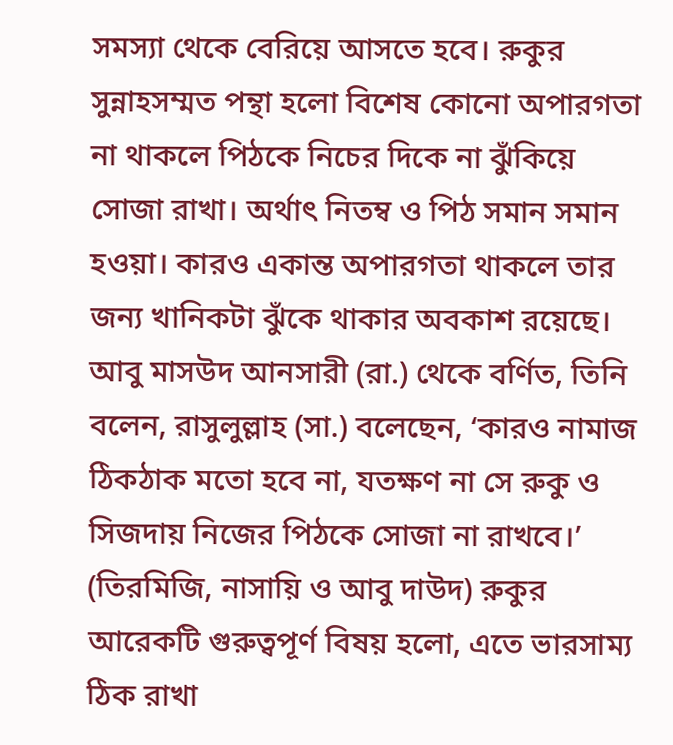সমস্যা থেকে বেরিয়ে আসতে হবে। রুকুর সুন্নাহসম্মত পন্থা হলো বিশেষ কোনো অপারগতা না থাকলে পিঠকে নিচের দিকে না ঝুঁকিয়ে সোজা রাখা। অর্থাৎ নিতম্ব ও পিঠ সমান সমান হওয়া। কারও একান্ত অপারগতা থাকলে তার জন্য খানিকটা ঝুঁকে থাকার অবকাশ রয়েছে।
আবু মাসউদ আনসারী (রা.) থেকে বর্ণিত, তিনি বলেন, রাসুলুল্লাহ (সা.) বলেছেন, ‘কারও নামাজ ঠিকঠাক মতো হবে না, যতক্ষণ না সে রুকু ও সিজদায় নিজের পিঠকে সোজা না রাখবে।’ (তিরমিজি, নাসায়ি ও আবু দাউদ) রুকুর আরেকটি গুরুত্বপূর্ণ বিষয় হলো, এতে ভারসাম্য ঠিক রাখা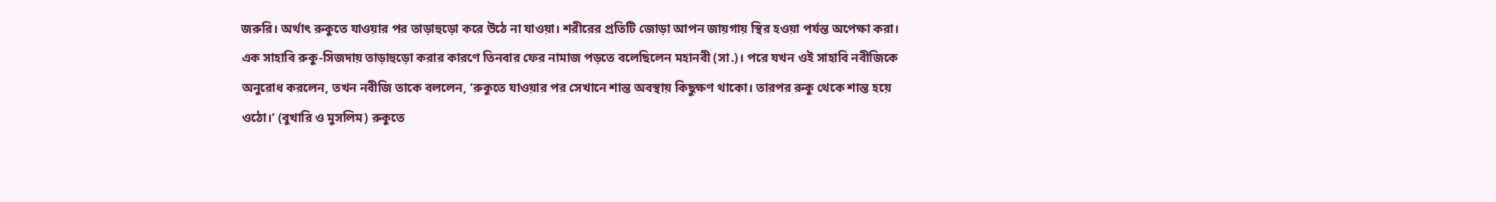জরুরি। অর্থাৎ রুকুতে যাওয়ার পর তাড়াহুড়ো করে উঠে না যাওয়া। শরীরের প্রতিটি জোড়া আপন জায়গায় স্থির হওয়া পর্যন্ত অপেক্ষা করা। এক সাহাবি রুকু-সিজদায় তাড়াহুড়ো করার কারণে তিনবার ফের নামাজ পড়তে বলেছিলেন মহানবী (সা.)। পরে যখন ওই সাহাবি নবীজিকে অনুরোধ করলেন, তখন নবীজি তাকে বললেন, ‘রুকুতে যাওয়ার পর সেখানে শান্ত অবস্থায় কিছুক্ষণ থাকো। তারপর রুকু থেকে শান্ত হয়ে ওঠো।’ (বুখারি ও মুসলিম) রুকুতে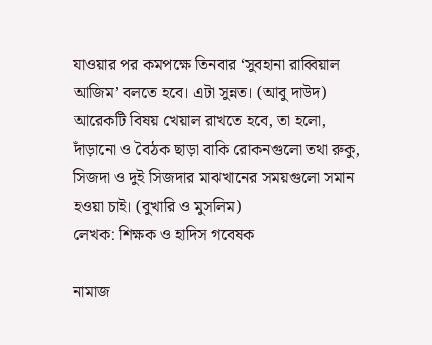যাওয়ার পর কমপক্ষে তিনবার ‘সুবহানা রাব্বিয়াল আজিম’ বলতে হবে। এটা সুন্নত। (আবু দাউদ) আরেকটি বিষয় খেয়াল রাখতে হবে, তা হলো, দাঁড়ানো ও বৈঠক ছাড়া বাকি রোকনগুলো তথা রুকু, সিজদা ও দুই সিজদার মাঝখানের সময়গুলো সমান হওয়া চাই। (বুখারি ও মুসলিম)
লেখক: শিক্ষক ও হাদিস গবেষক

নামাজ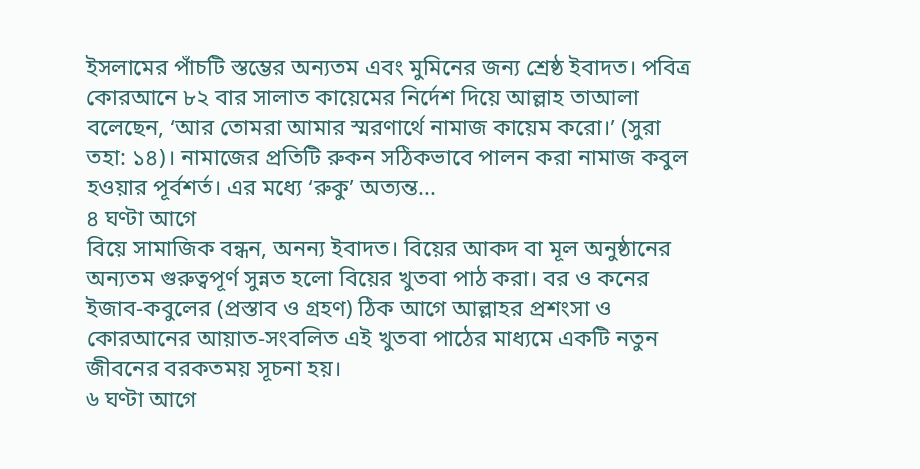ইসলামের পাঁচটি স্তম্ভের অন্যতম এবং মুমিনের জন্য শ্রেষ্ঠ ইবাদত। পবিত্র কোরআনে ৮২ বার সালাত কায়েমের নির্দেশ দিয়ে আল্লাহ তাআলা বলেছেন, ‘আর তোমরা আমার স্মরণার্থে নামাজ কায়েম করো।’ (সুরা তহা: ১৪)। নামাজের প্রতিটি রুকন সঠিকভাবে পালন করা নামাজ কবুল হওয়ার পূর্বশর্ত। এর মধ্যে ‘রুকু’ অত্যন্ত...
৪ ঘণ্টা আগে
বিয়ে সামাজিক বন্ধন, অনন্য ইবাদত। বিয়ের আকদ বা মূল অনুষ্ঠানের অন্যতম গুরুত্বপূর্ণ সুন্নত হলো বিয়ের খুতবা পাঠ করা। বর ও কনের ইজাব-কবুলের (প্রস্তাব ও গ্রহণ) ঠিক আগে আল্লাহর প্রশংসা ও কোরআনের আয়াত-সংবলিত এই খুতবা পাঠের মাধ্যমে একটি নতুন জীবনের বরকতময় সূচনা হয়।
৬ ঘণ্টা আগে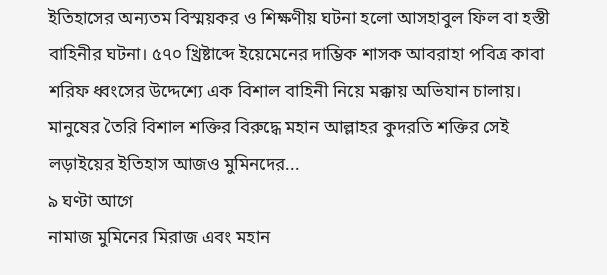ইতিহাসের অন্যতম বিস্ময়কর ও শিক্ষণীয় ঘটনা হলো আসহাবুল ফিল বা হস্তী বাহিনীর ঘটনা। ৫৭০ খ্রিষ্টাব্দে ইয়েমেনের দাম্ভিক শাসক আবরাহা পবিত্র কাবা শরিফ ধ্বংসের উদ্দেশ্যে এক বিশাল বাহিনী নিয়ে মক্কায় অভিযান চালায়। মানুষের তৈরি বিশাল শক্তির বিরুদ্ধে মহান আল্লাহর কুদরতি শক্তির সেই লড়াইয়ের ইতিহাস আজও মুমিনদের...
৯ ঘণ্টা আগে
নামাজ মুমিনের মিরাজ এবং মহান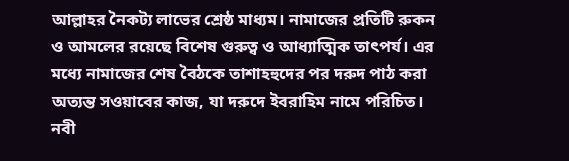আল্লাহর নৈকট্য লাভের শ্রেষ্ঠ মাধ্যম। নামাজের প্রতিটি রুকন ও আমলের রয়েছে বিশেষ গুরুত্ব ও আধ্যাত্মিক তাৎপর্য। এর মধ্যে নামাজের শেষ বৈঠকে তাশাহহুদের পর দরুদ পাঠ করা অত্যন্ত সওয়াবের কাজ, যা দরুদে ইবরাহিম নামে পরিচিত। নবী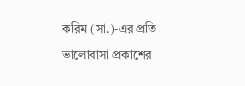করিম (সা.)-এর প্রতি ভালোবাসা প্রকাশের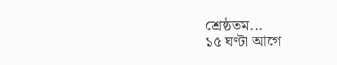শ্রেষ্ঠতম...
১৫ ঘণ্টা আগে